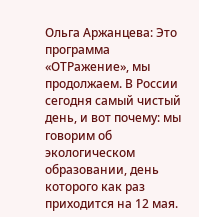Ольга Аржанцева: Это программа «ОТРажение», мы продолжаем. В России сегодня самый чистый день, и вот почему: мы говорим об экологическом образовании, день которого как раз приходится на 12 мая.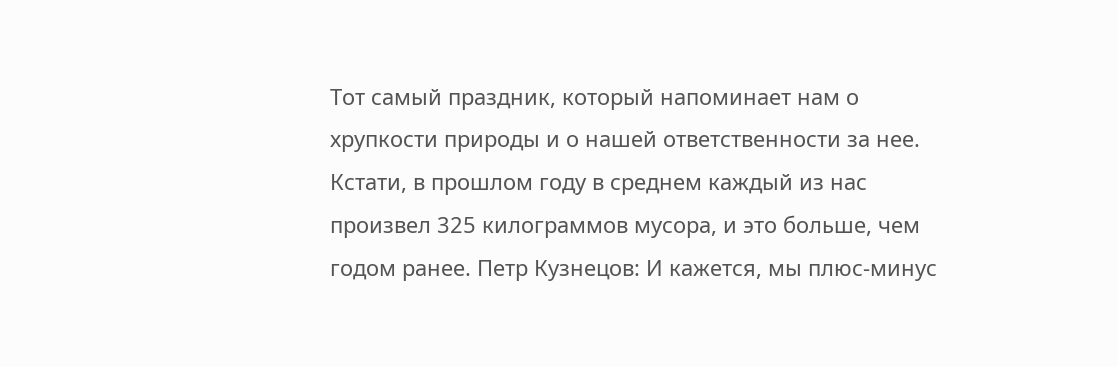Тот самый праздник, который напоминает нам о хрупкости природы и о нашей ответственности за нее. Кстати, в прошлом году в среднем каждый из нас произвел 325 килограммов мусора, и это больше, чем годом ранее. Петр Кузнецов: И кажется, мы плюс-минус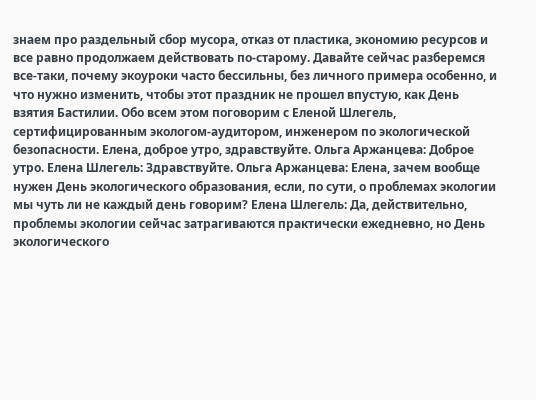знаем про раздельный сбор мусора, отказ от пластика, экономию ресурсов и все равно продолжаем действовать по-старому. Давайте сейчас разберемся все-таки, почему экоуроки часто бессильны, без личного примера особенно, и что нужно изменить, чтобы этот праздник не прошел впустую, как День взятия Бастилии. Обо всем этом поговорим с Еленой Шлегель, сертифицированным экологом-аудитором, инженером по экологической безопасности. Елена, доброе утро, здравствуйте. Ольга Аржанцева: Доброе утро. Елена Шлегель: Здравствуйте. Ольга Аржанцева: Елена, зачем вообще нужен День экологического образования, если, по сути, о проблемах экологии мы чуть ли не каждый день говорим? Елена Шлегель: Да, действительно, проблемы экологии сейчас затрагиваются практически ежедневно, но День экологического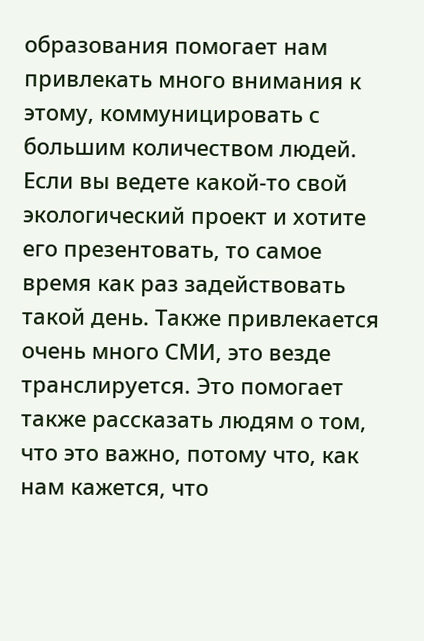образования помогает нам привлекать много внимания к этому, коммуницировать с большим количеством людей. Если вы ведете какой-то свой экологический проект и хотите его презентовать, то самое время как раз задействовать такой день. Также привлекается очень много СМИ, это везде транслируется. Это помогает также рассказать людям о том, что это важно, потому что, как нам кажется, что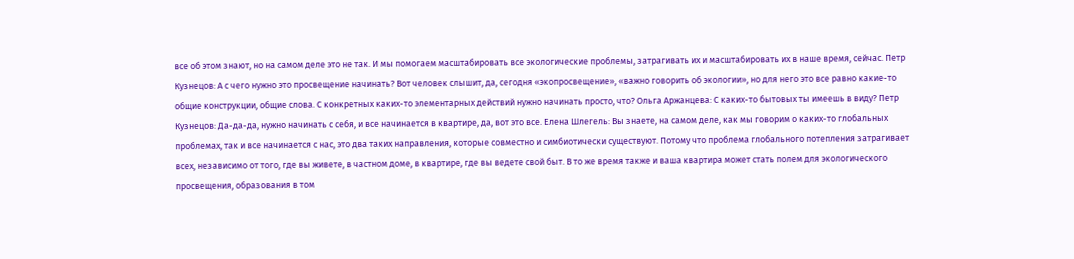все об этом знают, но на самом деле это не так. И мы помогаем масштабировать все экологические проблемы, затрагивать их и масштабировать их в наше время, сейчас. Петр Кузнецов: А с чего нужно это просвещение начинать? Вот человек слышит, да, сегодня «экопросвещение», «важно говорить об экологии», но для него это все равно какие-то общие конструкции, общие слова. С конкретных каких-то элементарных действий нужно начинать просто, что? Ольга Аржанцева: С каких-то бытовых ты имеешь в виду? Петр Кузнецов: Да-да-да, нужно начинать с себя, и все начинается в квартире, да, вот это все. Елена Шлегель: Вы знаете, на самом деле, как мы говорим о каких-то глобальных проблемах, так и все начинается с нас, это два таких направления, которые совместно и симбиотически существуют. Потому что проблема глобального потепления затрагивает всех, независимо от того, где вы живете, в частном доме, в квартире, где вы ведете свой быт. В то же время также и ваша квартира может стать полем для экологического просвещения, образования в том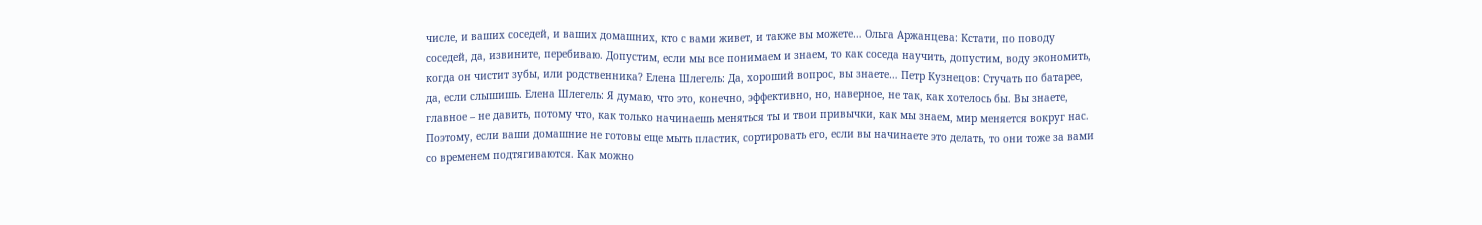числе, и ваших соседей, и ваших домашних, кто с вами живет, и также вы можете… Ольга Аржанцева: Кстати, по поводу соседей, да, извините, перебиваю. Допустим, если мы все понимаем и знаем, то как соседа научить, допустим, воду экономить, когда он чистит зубы, или родственника? Елена Шлегель: Да, хороший вопрос, вы знаете… Петр Кузнецов: Стучать по батарее, да, если слышишь. Елена Шлегель: Я думаю, что это, конечно, эффективно, но, наверное, не так, как хотелось бы. Вы знаете, главное – не давить, потому что, как только начинаешь меняться ты и твои привычки, как мы знаем, мир меняется вокруг нас. Поэтому, если ваши домашние не готовы еще мыть пластик, сортировать его, если вы начинаете это делать, то они тоже за вами со временем подтягиваются. Как можно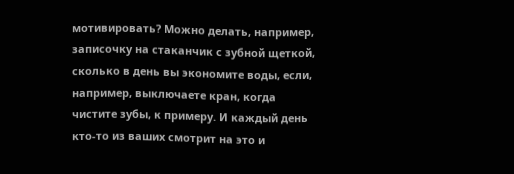мотивировать? Можно делать, например, записочку на стаканчик с зубной щеткой, сколько в день вы экономите воды, если, например, выключаете кран, когда чистите зубы, к примеру. И каждый день кто-то из ваших смотрит на это и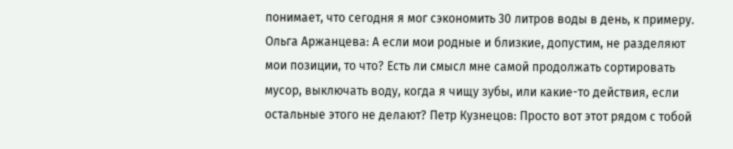понимает, что сегодня я мог сэкономить 30 литров воды в день, к примеру. Ольга Аржанцева: А если мои родные и близкие, допустим, не разделяют мои позиции, то что? Есть ли смысл мне самой продолжать сортировать мусор, выключать воду, когда я чищу зубы, или какие-то действия, если остальные этого не делают? Петр Кузнецов: Просто вот этот рядом с тобой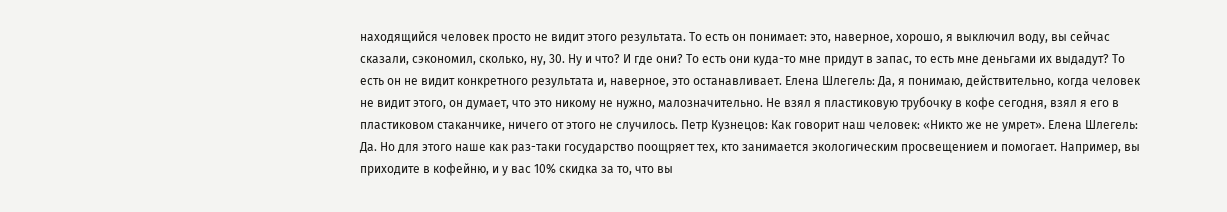находящийся человек просто не видит этого результата. То есть он понимает: это, наверное, хорошо, я выключил воду, вы сейчас сказали, сэкономил, сколько, ну, 30. Ну и что? И где они? То есть они куда-то мне придут в запас, то есть мне деньгами их выдадут? То есть он не видит конкретного результата и, наверное, это останавливает. Елена Шлегель: Да, я понимаю, действительно, когда человек не видит этого, он думает, что это никому не нужно, малозначительно. Не взял я пластиковую трубочку в кофе сегодня, взял я его в пластиковом стаканчике, ничего от этого не случилось. Петр Кузнецов: Как говорит наш человек: «Никто же не умрет». Елена Шлегель: Да. Но для этого наше как раз-таки государство поощряет тех, кто занимается экологическим просвещением и помогает. Например, вы приходите в кофейню, и у вас 10% скидка за то, что вы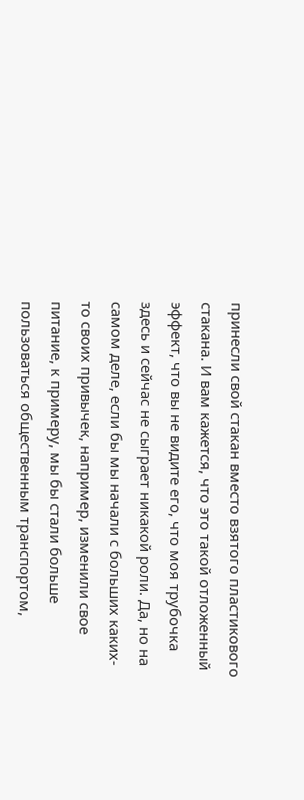принесли свой стакан вместо взятого пластикового стакана. И вам кажется, что это такой отложенный эффект, что вы не видите его, что моя трубочка здесь и сейчас не сыграет никакой роли. Да, но на самом деле, если бы мы начали с больших каких-то своих привычек, например, изменили свое питание, к примеру, мы бы стали больше пользоваться общественным транспортом,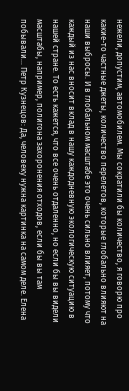нежели, допустим, автомобилем. Мы сократили бы количество, я говорю про какие-то частные джеты, количество перелетов, которые глобально влияют на наши выбросы. И в глобальном масштабе это очень сильно влияет, потому что каждый из нас вносит вклад в нашу каждодневную экологическую ситуацию в нашей стране. То есть кажется, что все очень отдаленно, но если бы вы видели масштабы, например, полигона захоронения отходов, если бы вы там побывали... Петр Кузнецов: Да, человеку нужна картинка на самом деле. Елена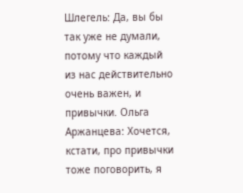Шлегель: Да, вы бы так уже не думали, потому что каждый из нас действительно очень важен, и привычки. Ольга Аржанцева: Хочется, кстати, про привычки тоже поговорить, я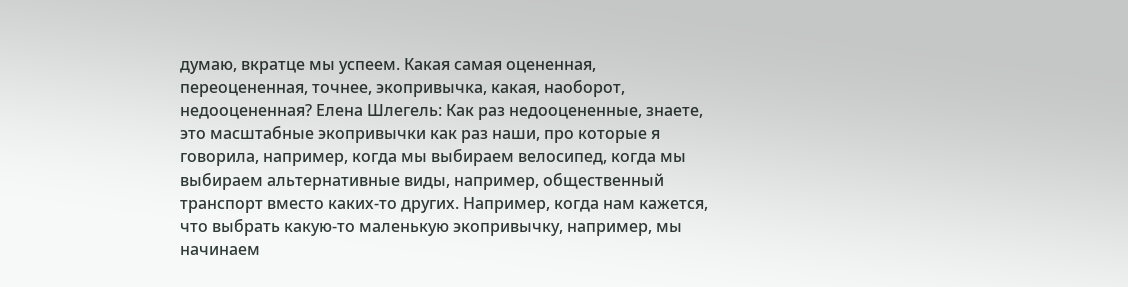думаю, вкратце мы успеем. Какая самая оцененная, переоцененная, точнее, экопривычка, какая, наоборот, недооцененная? Елена Шлегель: Как раз недооцененные, знаете, это масштабные экопривычки как раз наши, про которые я говорила, например, когда мы выбираем велосипед, когда мы выбираем альтернативные виды, например, общественный транспорт вместо каких-то других. Например, когда нам кажется, что выбрать какую-то маленькую экопривычку, например, мы начинаем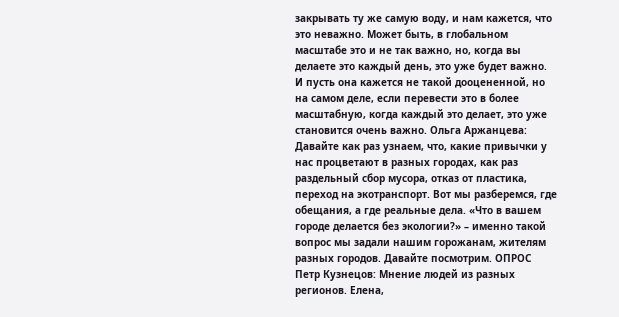закрывать ту же самую воду, и нам кажется, что это неважно. Может быть, в глобальном масштабе это и не так важно, но, когда вы делаете это каждый день, это уже будет важно. И пусть она кажется не такой дооцененной, но на самом деле, если перевести это в более масштабную, когда каждый это делает, это уже становится очень важно. Ольга Аржанцева: Давайте как раз узнаем, что, какие привычки у нас процветают в разных городах, как раз раздельный сбор мусора, отказ от пластика, переход на экотранспорт. Вот мы разберемся, где обещания, а где реальные дела. «Что в вашем городе делается без экологии?» – именно такой вопрос мы задали нашим горожанам, жителям разных городов. Давайте посмотрим. ОПРОС Петр Кузнецов: Мнение людей из разных регионов. Елена,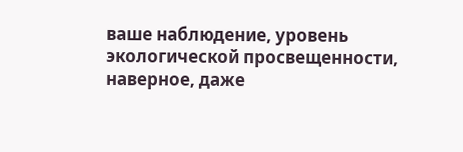ваше наблюдение, уровень экологической просвещенности, наверное, даже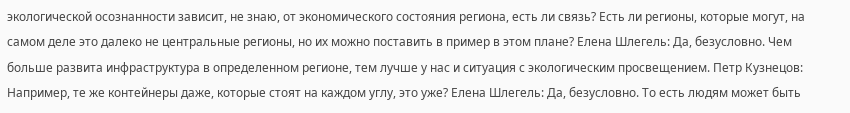экологической осознанности зависит, не знаю, от экономического состояния региона, есть ли связь? Есть ли регионы, которые могут, на самом деле это далеко не центральные регионы, но их можно поставить в пример в этом плане? Елена Шлегель: Да, безусловно. Чем больше развита инфраструктура в определенном регионе, тем лучше у нас и ситуация с экологическим просвещением. Петр Кузнецов: Например, те же контейнеры даже, которые стоят на каждом углу, это уже? Елена Шлегель: Да, безусловно. То есть людям может быть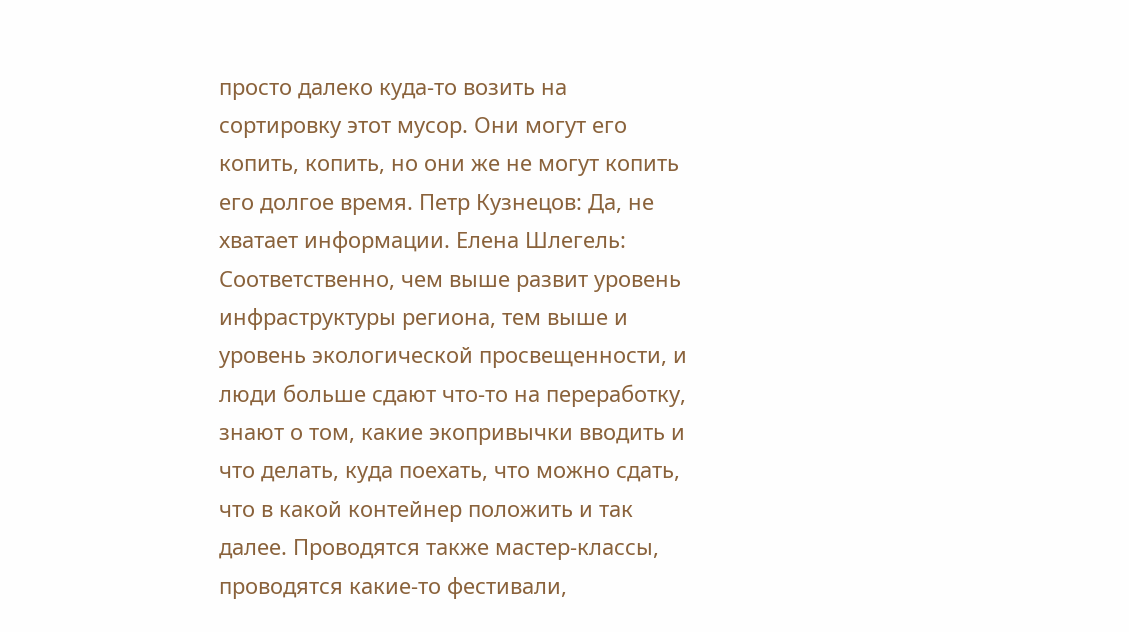просто далеко куда-то возить на сортировку этот мусор. Они могут его копить, копить, но они же не могут копить его долгое время. Петр Кузнецов: Да, не хватает информации. Елена Шлегель: Соответственно, чем выше развит уровень инфраструктуры региона, тем выше и уровень экологической просвещенности, и люди больше сдают что-то на переработку, знают о том, какие экопривычки вводить и что делать, куда поехать, что можно сдать, что в какой контейнер положить и так далее. Проводятся также мастер-классы, проводятся какие-то фестивали,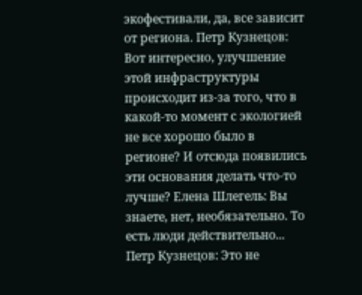экофестивали, да, все зависит от региона. Петр Кузнецов: Вот интересно, улучшение этой инфраструктуры происходит из-за того, что в какой-то момент с экологией не все хорошо было в регионе? И отсюда появились эти основания делать что-то лучше? Елена Шлегель: Вы знаете, нет, необязательно. То есть люди действительно... Петр Кузнецов: Это не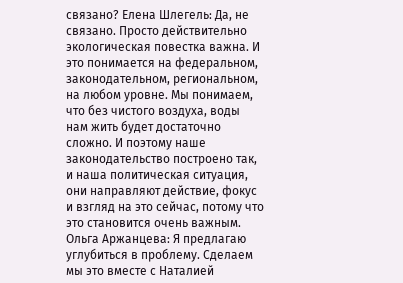связано? Елена Шлегель: Да, не связано. Просто действительно экологическая повестка важна. И это понимается на федеральном, законодательном, региональном, на любом уровне. Мы понимаем, что без чистого воздуха, воды нам жить будет достаточно сложно. И поэтому наше законодательство построено так, и наша политическая ситуация, они направляют действие, фокус и взгляд на это сейчас, потому что это становится очень важным. Ольга Аржанцева: Я предлагаю углубиться в проблему. Сделаем мы это вместе с Наталией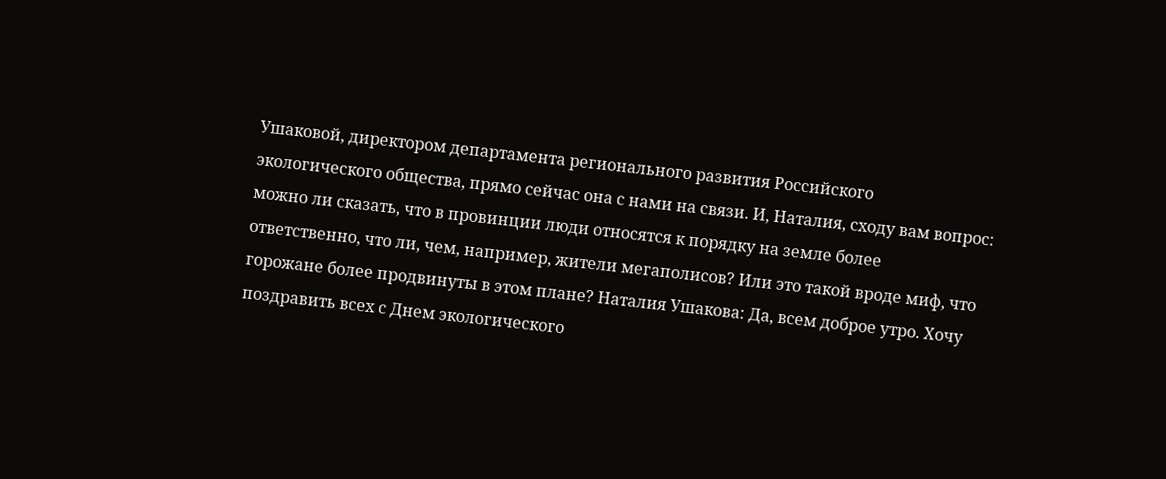Ушаковой, директором департамента регионального развития Российского экологического общества, прямо сейчас она с нами на связи. И, Наталия, сходу вам вопрос: можно ли сказать, что в провинции люди относятся к порядку на земле более ответственно, что ли, чем, например, жители мегаполисов? Или это такой вроде миф, что горожане более продвинуты в этом плане? Наталия Ушакова: Да, всем доброе утро. Хочу поздравить всех с Днем экологического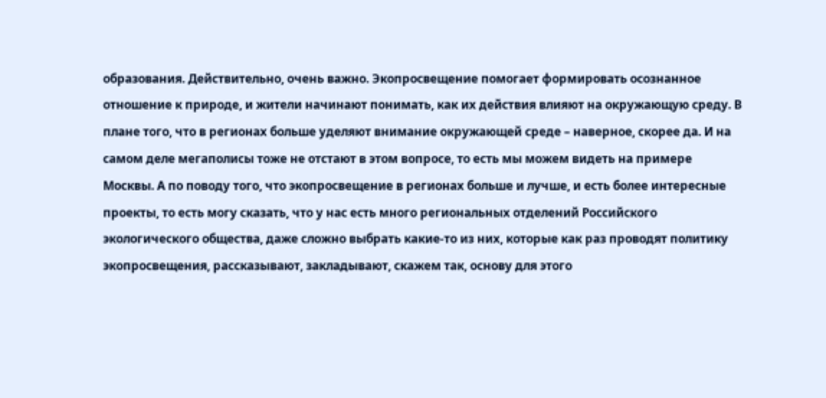образования. Действительно, очень важно. Экопросвещение помогает формировать осознанное отношение к природе, и жители начинают понимать, как их действия влияют на окружающую среду. В плане того, что в регионах больше уделяют внимание окружающей среде – наверное, скорее да. И на самом деле мегаполисы тоже не отстают в этом вопросе, то есть мы можем видеть на примере Москвы. А по поводу того, что экопросвещение в регионах больше и лучше, и есть более интересные проекты, то есть могу сказать, что у нас есть много региональных отделений Российского экологического общества, даже сложно выбрать какие-то из них, которые как раз проводят политику экопросвещения, рассказывают, закладывают, скажем так, основу для этого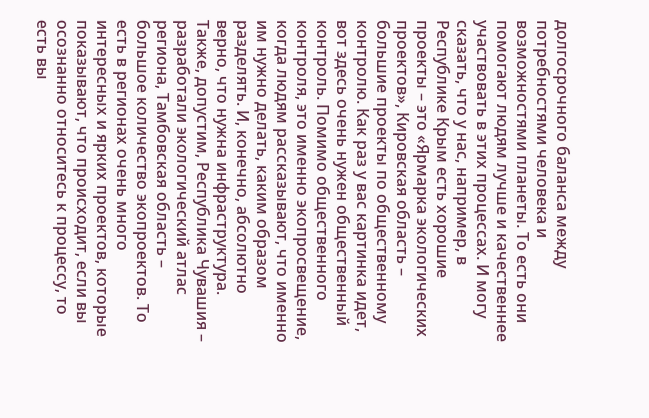долгосрочного баланса между потребностями человека и возможностями планеты. То есть они помогают людям лучше и качественнее участвовать в этих процессах. И могу сказать, что у нас, например, в Республике Крым есть хорошие проекты – это «Ярмарка экологических проектов», Кировская область – большие проекты по общественному контролю. Как раз у вас картинка идет, вот здесь очень нужен общественный контроль. Помимо общественного контроля, это именно экопросвещение, когда людям рассказывают, что именно им нужно делать, каким образом разделять. И, конечно, абсолютно верно, что нужна инфраструктура. Также, допустим, Республика Чувашия – разработали экологический атлас региона, Тамбовская область – большое количество экопроектов. То есть в регионах очень много интересных и ярких проектов, которые показывают, что происходит, если вы осознанно относитесь к процессу, то есть вы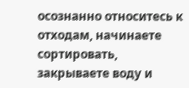осознанно относитесь к отходам, начинаете сортировать, закрываете воду и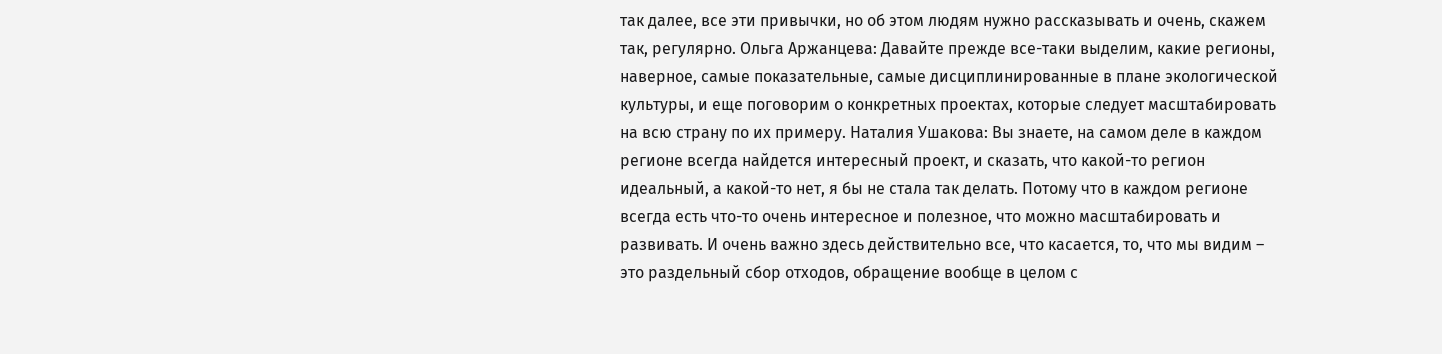так далее, все эти привычки, но об этом людям нужно рассказывать и очень, скажем так, регулярно. Ольга Аржанцева: Давайте прежде все-таки выделим, какие регионы, наверное, самые показательные, самые дисциплинированные в плане экологической культуры, и еще поговорим о конкретных проектах, которые следует масштабировать на всю страну по их примеру. Наталия Ушакова: Вы знаете, на самом деле в каждом регионе всегда найдется интересный проект, и сказать, что какой-то регион идеальный, а какой-то нет, я бы не стала так делать. Потому что в каждом регионе всегда есть что-то очень интересное и полезное, что можно масштабировать и развивать. И очень важно здесь действительно все, что касается, то, что мы видим – это раздельный сбор отходов, обращение вообще в целом с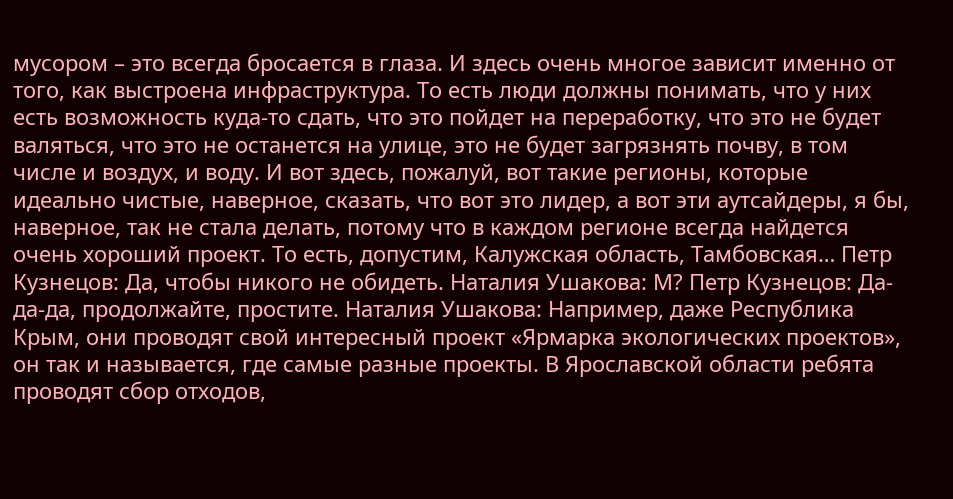мусором – это всегда бросается в глаза. И здесь очень многое зависит именно от того, как выстроена инфраструктура. То есть люди должны понимать, что у них есть возможность куда-то сдать, что это пойдет на переработку, что это не будет валяться, что это не останется на улице, это не будет загрязнять почву, в том числе и воздух, и воду. И вот здесь, пожалуй, вот такие регионы, которые идеально чистые, наверное, сказать, что вот это лидер, а вот эти аутсайдеры, я бы, наверное, так не стала делать, потому что в каждом регионе всегда найдется очень хороший проект. То есть, допустим, Калужская область, Тамбовская… Петр Кузнецов: Да, чтобы никого не обидеть. Наталия Ушакова: М? Петр Кузнецов: Да-да-да, продолжайте, простите. Наталия Ушакова: Например, даже Республика Крым, они проводят свой интересный проект «Ярмарка экологических проектов», он так и называется, где самые разные проекты. В Ярославской области ребята проводят сбор отходов,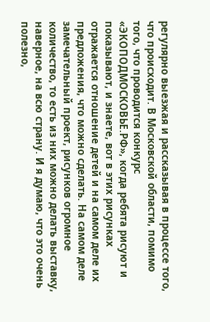регулярно выезжая и рассказывая в процессе того, что происходит. В Московской области, помимо того, что проводится конкурс «ЭКОПОДМОСКОВЬЕ.РФ», когда ребята рисуют и показывают, и знаете, вот в этих рисунках отражается отношение детей и на самом деле их предложения, что можно сделать. На самом деле замечательный проект, рисунков огромное количество, то есть из них можно делать выставку, наверное, на всю страну. И я думаю, что это очень полезно,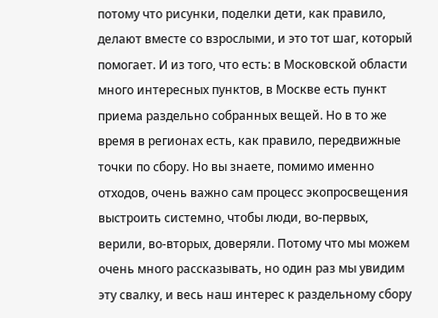потому что рисунки, поделки дети, как правило, делают вместе со взрослыми, и это тот шаг, который помогает. И из того, что есть: в Московской области много интересных пунктов, в Москве есть пункт приема раздельно собранных вещей. Но в то же время в регионах есть, как правило, передвижные точки по сбору. Но вы знаете, помимо именно отходов, очень важно сам процесс экопросвещения выстроить системно, чтобы люди, во-первых, верили, во-вторых, доверяли. Потому что мы можем очень много рассказывать, но один раз мы увидим эту свалку, и весь наш интерес к раздельному сбору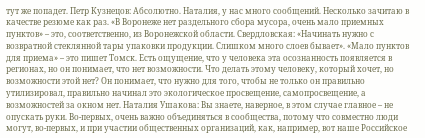тут же попадет. Петр Кузнецов: Абсолютно. Наталия, у нас много сообщений. Несколько зачитаю в качестве резюме как раз. «В Воронеже нет раздельного сбора мусора, очень мало приемных пунктов» – это, соответственно, из Воронежской области. Свердловская: «Начинать нужно с возвратной стеклянной тары упаковки продукции. Слишком много слоев бывает». «Мало пунктов для приема» – это пишет Томск. Есть ощущение, что у человека эта осознанность появляется в регионах, но он понимает, что нет возможности. Что делать этому человеку, который хочет, но возможности этой нет? Он понимает, что нужно для того, чтобы не только он правильно утилизировал, правильно начинал это экологическое просвещение, самопросвещение, а возможностей за окном нет. Наталия Ушакова: Вы знаете, наверное, в этом случае главное – не опускать руки. Во-первых, очень важно объединяться в сообщества, потому что совместно люди могут, во-первых, и при участии общественных организаций, как, например, вот наше Российское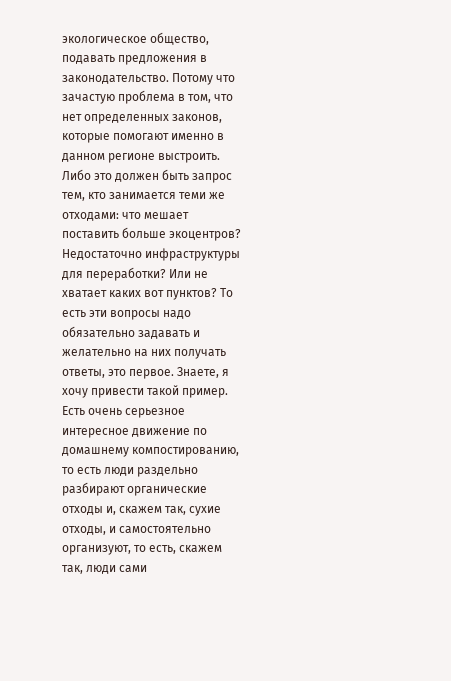экологическое общество, подавать предложения в законодательство. Потому что зачастую проблема в том, что нет определенных законов, которые помогают именно в данном регионе выстроить. Либо это должен быть запрос тем, кто занимается теми же отходами: что мешает поставить больше экоцентров? Недостаточно инфраструктуры для переработки? Или не хватает каких вот пунктов? То есть эти вопросы надо обязательно задавать и желательно на них получать ответы, это первое. Знаете, я хочу привести такой пример. Есть очень серьезное интересное движение по домашнему компостированию, то есть люди раздельно разбирают органические отходы и, скажем так, сухие отходы, и самостоятельно организуют, то есть, скажем так, люди сами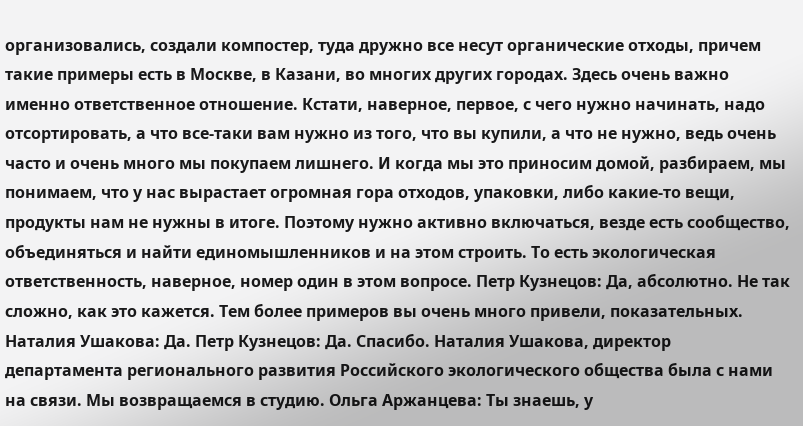организовались, создали компостер, туда дружно все несут органические отходы, причем такие примеры есть в Москве, в Казани, во многих других городах. Здесь очень важно именно ответственное отношение. Кстати, наверное, первое, с чего нужно начинать, надо отсортировать, а что все-таки вам нужно из того, что вы купили, а что не нужно, ведь очень часто и очень много мы покупаем лишнего. И когда мы это приносим домой, разбираем, мы понимаем, что у нас вырастает огромная гора отходов, упаковки, либо какие-то вещи, продукты нам не нужны в итоге. Поэтому нужно активно включаться, везде есть сообщество, объединяться и найти единомышленников и на этом строить. То есть экологическая ответственность, наверное, номер один в этом вопросе. Петр Кузнецов: Да, абсолютно. Не так сложно, как это кажется. Тем более примеров вы очень много привели, показательных. Наталия Ушакова: Да. Петр Кузнецов: Да. Спасибо. Наталия Ушакова, директор департамента регионального развития Российского экологического общества была с нами на связи. Мы возвращаемся в студию. Ольга Аржанцева: Ты знаешь, у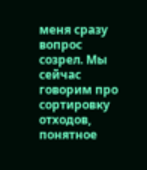меня сразу вопрос созрел. Мы сейчас говорим про сортировку отходов, понятное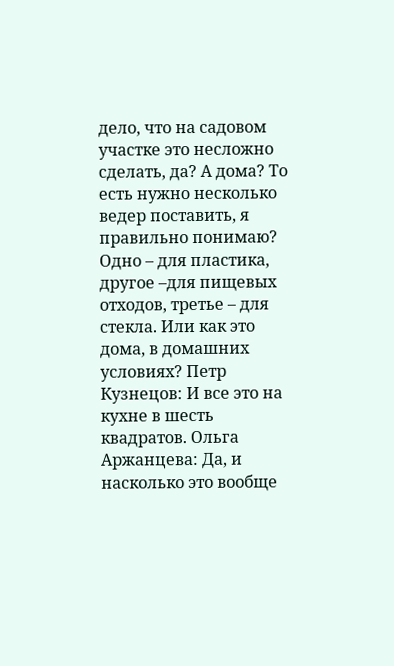дело, что на садовом участке это несложно сделать, да? А дома? То есть нужно несколько ведер поставить, я правильно понимаю? Одно – для пластика, другое –для пищевых отходов, третье – для стекла. Или как это дома, в домашних условиях? Петр Кузнецов: И все это на кухне в шесть квадратов. Ольга Аржанцева: Да, и насколько это вообще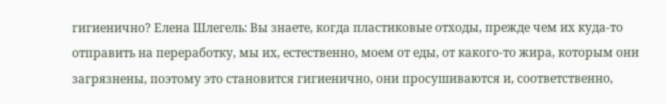гигиенично? Елена Шлегель: Вы знаете, когда пластиковые отходы, прежде чем их куда-то отправить на переработку, мы их, естественно, моем от еды, от какого-то жира, которым они загрязнены, поэтому это становится гигиенично, они просушиваются и, соответственно,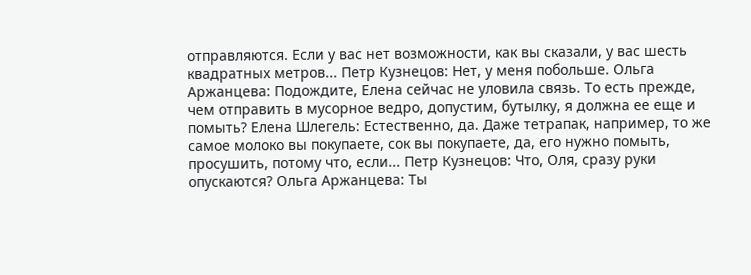отправляются. Если у вас нет возможности, как вы сказали, у вас шесть квадратных метров... Петр Кузнецов: Нет, у меня побольше. Ольга Аржанцева: Подождите, Елена сейчас не уловила связь. То есть прежде, чем отправить в мусорное ведро, допустим, бутылку, я должна ее еще и помыть? Елена Шлегель: Естественно, да. Даже тетрапак, например, то же самое молоко вы покупаете, сок вы покупаете, да, его нужно помыть, просушить, потому что, если... Петр Кузнецов: Что, Оля, сразу руки опускаются? Ольга Аржанцева: Ты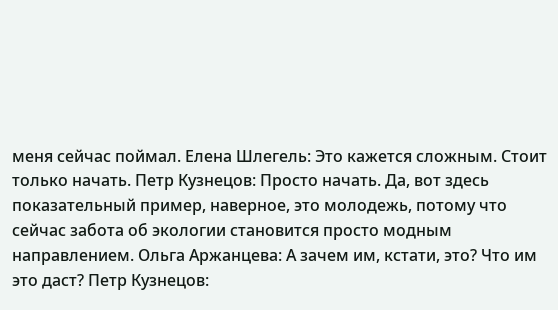меня сейчас поймал. Елена Шлегель: Это кажется сложным. Стоит только начать. Петр Кузнецов: Просто начать. Да, вот здесь показательный пример, наверное, это молодежь, потому что сейчас забота об экологии становится просто модным направлением. Ольга Аржанцева: А зачем им, кстати, это? Что им это даст? Петр Кузнецов: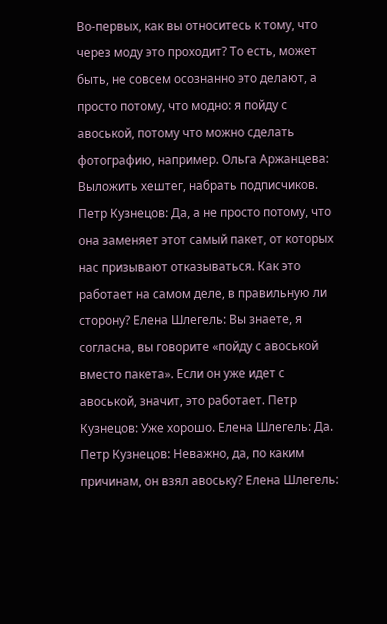Во-первых, как вы относитесь к тому, что через моду это проходит? То есть, может быть, не совсем осознанно это делают, а просто потому, что модно: я пойду с авоськой, потому что можно сделать фотографию, например. Ольга Аржанцева: Выложить хештег, набрать подписчиков. Петр Кузнецов: Да, а не просто потому, что она заменяет этот самый пакет, от которых нас призывают отказываться. Как это работает на самом деле, в правильную ли сторону? Елена Шлегель: Вы знаете, я согласна, вы говорите «пойду с авоськой вместо пакета». Если он уже идет с авоськой, значит, это работает. Петр Кузнецов: Уже хорошо. Елена Шлегель: Да. Петр Кузнецов: Неважно, да, по каким причинам, он взял авоську? Елена Шлегель: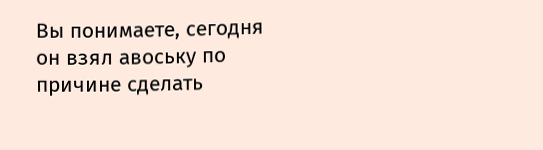Вы понимаете, сегодня он взял авоську по причине сделать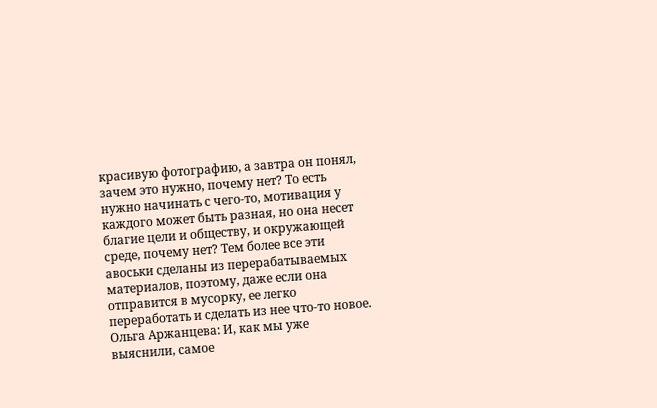красивую фотографию, а завтра он понял, зачем это нужно, почему нет? То есть нужно начинать с чего-то, мотивация у каждого может быть разная, но она несет благие цели и обществу, и окружающей среде, почему нет? Тем более все эти авоськи сделаны из перерабатываемых материалов, поэтому, даже если она отправится в мусорку, ее легко переработать и сделать из нее что-то новое. Ольга Аржанцева: И, как мы уже выяснили, самое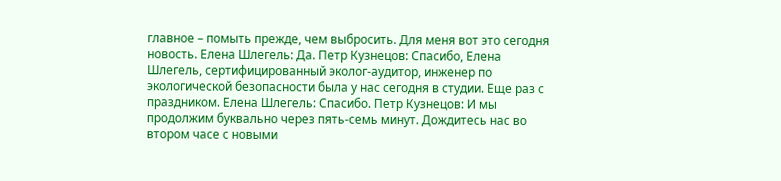главное – помыть прежде, чем выбросить. Для меня вот это сегодня новость. Елена Шлегель: Да. Петр Кузнецов: Спасибо, Елена Шлегель, сертифицированный эколог-аудитор, инженер по экологической безопасности была у нас сегодня в студии. Еще раз с праздником. Елена Шлегель: Спасибо. Петр Кузнецов: И мы продолжим буквально через пять-семь минут. Дождитесь нас во втором часе с новыми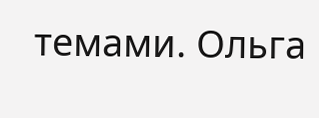темами. Ольга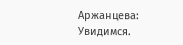Аржанцева: Увидимся.